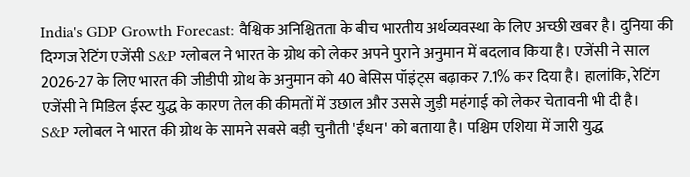India's GDP Growth Forecast: वैश्विक अनिश्चितता के बीच भारतीय अर्थव्यवस्था के लिए अच्छी खबर है। दुनिया की दिग्गज रेटिंग एजेंसी S&P ग्लोबल ने भारत के ग्रोथ को लेकर अपने पुराने अनुमान में बदलाव किया है। एजेंसी ने साल 2026-27 के लिए भारत की जीडीपी ग्रोथ के अनुमान को 40 बेसिस पॉइंट्स बढ़ाकर 7.1% कर दिया है। हालांकि, रेटिंग एजेंसी ने मिडिल ईस्ट युद्ध के कारण तेल की कीमतों में उछाल और उससे जुड़ी महंगाई को लेकर चेतावनी भी दी है।
S&P ग्लोबल ने भारत की ग्रोथ के सामने सबसे बड़ी चुनौती 'ईंधन' को बताया है। पश्चिम एशिया में जारी युद्ध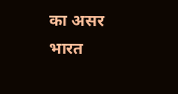का असर भारत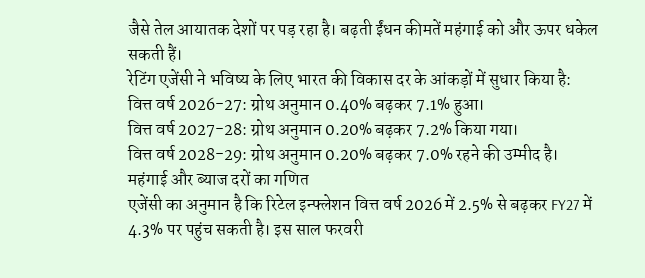जैसे तेल आयातक देशों पर पड़ रहा है। बढ़ती ईंधन कीमतें महंगाई को और ऊपर धकेल सकती हैं।
रेटिंग एजेंसी ने भविष्य के लिए भारत की विकास दर के आंकड़ों में सुधार किया है:
वित्त वर्ष 2026-27: ग्रोथ अनुमान 0.40% बढ़कर 7.1% हुआ।
वित्त वर्ष 2027-28: ग्रोथ अनुमान 0.20% बढ़कर 7.2% किया गया।
वित्त वर्ष 2028-29: ग्रोथ अनुमान 0.20% बढ़कर 7.0% रहने की उम्मीद है।
महंगाई और ब्याज दरों का गणित
एजेंसी का अनुमान है कि रिटेल इन्फ्लेशन वित्त वर्ष 2026 में 2.5% से बढ़कर FY27 में 4.3% पर पहुंच सकती है। इस साल फरवरी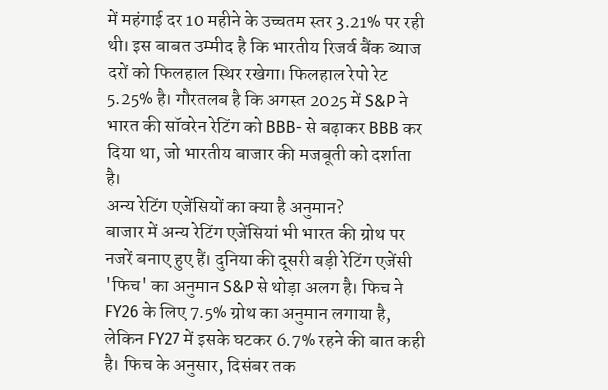में महंगाई दर 10 महीने के उच्चतम स्तर 3.21% पर रही थी। इस बाबत उम्मीद है कि भारतीय रिजर्व बैंक ब्याज दरों को फिलहाल स्थिर रखेगा। फिलहाल रेपो रेट 5.25% है। गौरतलब है कि अगस्त 2025 में S&P ने भारत की सॉवरेन रेटिंग को BBB- से बढ़ाकर BBB कर दिया था, जो भारतीय बाजार की मजबूती को दर्शाता है।
अन्य रेटिंग एजेंसियों का क्या है अनुमान?
बाजार में अन्य रेटिंग एजेंसियां भी भारत की ग्रोथ पर नजरें बनाए हुए हैं। दुनिया की दूसरी बड़ी रेटिंग एजेंसी 'फिच' का अनुमान S&P से थोड़ा अलग है। फिच ने FY26 के लिए 7.5% ग्रोथ का अनुमान लगाया है, लेकिन FY27 में इसके घटकर 6.7% रहने की बात कही है। फिच के अनुसार, दिसंबर तक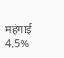महंगाई 4.5%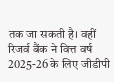तक जा सकती है। वहीं रिजर्व बैंक ने वित्त वर्ष 2025-26 के लिए जीडीपी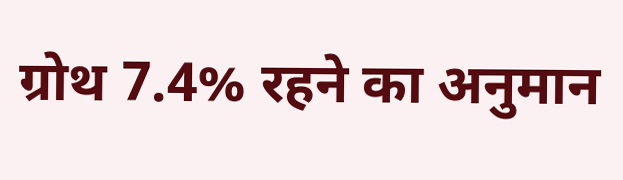ग्रोथ 7.4% रहने का अनुमान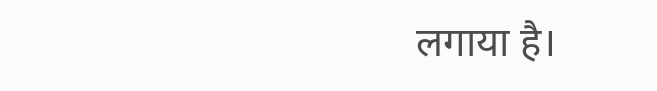लगाया है।